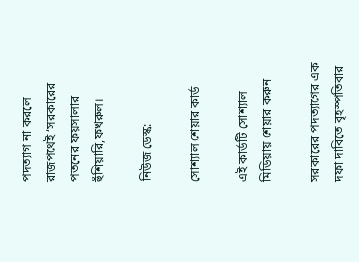পদত্যাগ না করলে রাজপথেই ‘সরকারের পতনের ফয়সালার হুঁশিয়ারি,ফখরুল।

নিউজ ডেস্ক:

সোশ্যাল শেয়ার কার্ড

এই কার্ডটি সোশ্যাল মিডিয়ায় শেয়ার করুন

সরকারের পদত্যাগের এক দফা দাবিতে বৃহস্পতিবার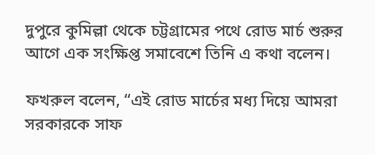দুপুরে কুমিল্লা থেকে চট্টগ্রামের পথে রোড মার্চ শুরুর আগে এক সংক্ষিপ্ত সমাবেশে তিনি এ কথা বলেন।

ফখরুল বলেন, “এই রোড মার্চের মধ্য দিয়ে আমরা সরকারকে সাফ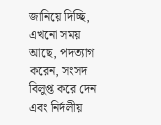জানিয়ে দিচ্ছি, এখনো সময় আছে, পদত্যাগ করেন, সংসদ বিলুপ্ত করে দেন এবং নির্দলীয়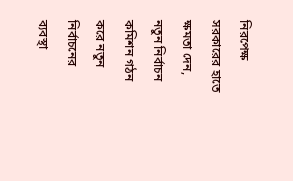নিরপেক্ষ সরকারের হাতে ক্ষমতা দেন, নতুন নির্বাচন কমিশন গঠন করে নতুন নির্বাচনের ব্যবস্থা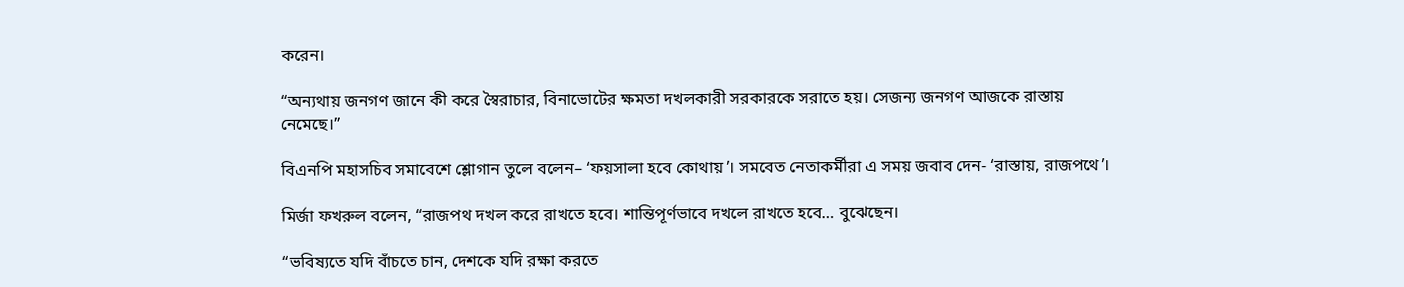করেন।

“অন্যথায় জনগণ জানে কী করে স্বৈরাচার, বিনাভোটের ক্ষমতা দখলকারী সরকারকে সরাতে হয়। সেজন্য জনগণ আজকে রাস্তায় নেমেছে।”

বিএনপি মহাসচিব সমাবেশে শ্লোগান তুলে বলেন– ‘ফয়সালা হবে কোথায়’। সমবেত নেতাকর্মীরা এ সময় জবাব দেন- ‘রাস্তায়, রাজপথে’।

মির্জা ফখরুল বলেন, “রাজপথ দখল করে রাখতে হবে। শান্তিপূর্ণভাবে দখলে রাখতে হবে… বুঝেছেন।

“ভবিষ্যতে যদি বাঁচতে চান, দেশকে যদি রক্ষা করতে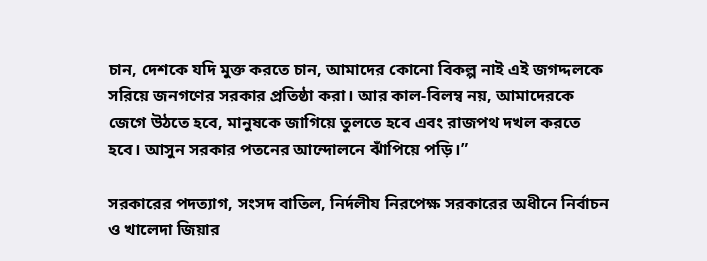চান, দেশকে যদি মুক্ত করতে চান, আমাদের কোনো বিকল্প নাই এই জগদ্দলকে সরিয়ে জনগণের সরকার প্রতিষ্ঠা করা। আর কাল-বিলম্ব নয়, আমাদেরকে জেগে উঠতে হবে, মানুষকে জাগিয়ে তুলতে হবে এবং রাজপথ দখল করতে হবে। আসুন সরকার পতনের আন্দোলনে ঝাঁপিয়ে পড়ি।”

সরকারের পদত্যাগ, সংসদ বাতিল, নির্দলীয নিরপেক্ষ সরকারের অধীনে নির্বাচন ও খালেদা জিয়ার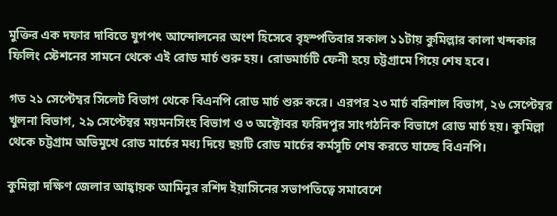মুক্তির এক দফার দাবিতে যুগপৎ আন্দোলনের অংশ হিসেবে বৃহস্পতিবার সকাল ১১টায় কুমিল্লার কালা খন্দকার ফিলিং স্টেশনের সামনে থেকে এই রোড মার্চ শুরু হয়। রোডমার্চটি ফেনী হয়ে চট্টগ্রামে গিয়ে শেষ হবে।

গত ২১ সেপ্টেম্বর সিলেট বিভাগ থেকে বিএনপি রোড মার্চ শুরু করে। এরপর ২৩ মার্চ বরিশাল বিভাগ, ২৬ সেপ্টেম্বর খুলনা বিভাগ, ২৯ সেপ্টেম্বর ময়মনসিংহ বিভাগ ও ৩ অক্টোবর ফরিদপুর সাংগঠনিক বিভাগে রোড মার্চ হয়। কুমিল্লা থেকে চট্টগ্রাম অভিমুখে রোড মার্চের মধ্য দিয়ে ছয়টি রোড মার্চের কর্মসূচি শেষ করতে যাচ্ছে বিএনপি।

কুমিল্লা দক্ষিণ জেলার আহ্বায়ক আমিনুর রশিদ ইয়াসিনের সভাপতিত্বে সমাবেশে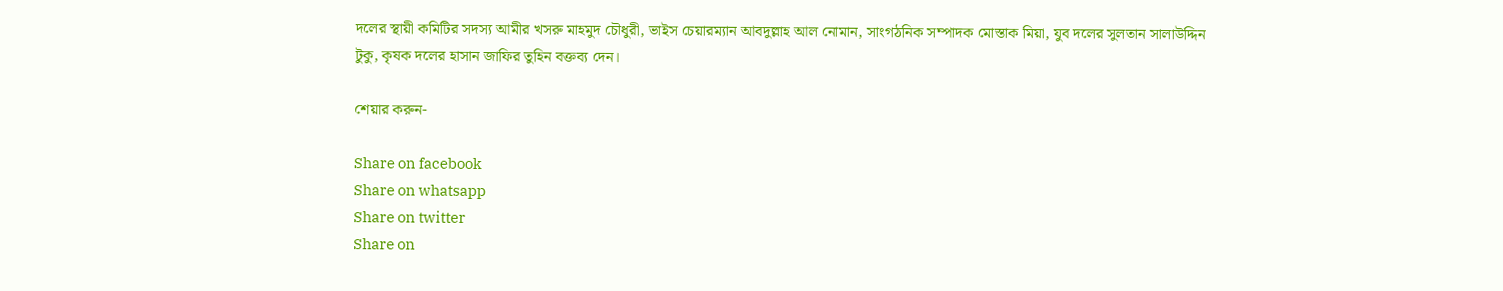দলের স্থায়ী কমিটির সদস্য আমীর খসরু মাহমুদ চৌধুরী, ভাইস চেয়ারম্যান আবদুল্লাহ আল নোমান, সাংগঠনিক সম্পাদক মোস্তাক মিয়া, যুব দলের সুলতান সালাউদ্দিন টুকু, কৃষক দলের হাসান জাফির তুহিন বক্তব্য দেন।

শেয়ার করুন-

Share on facebook
Share on whatsapp
Share on twitter
Share on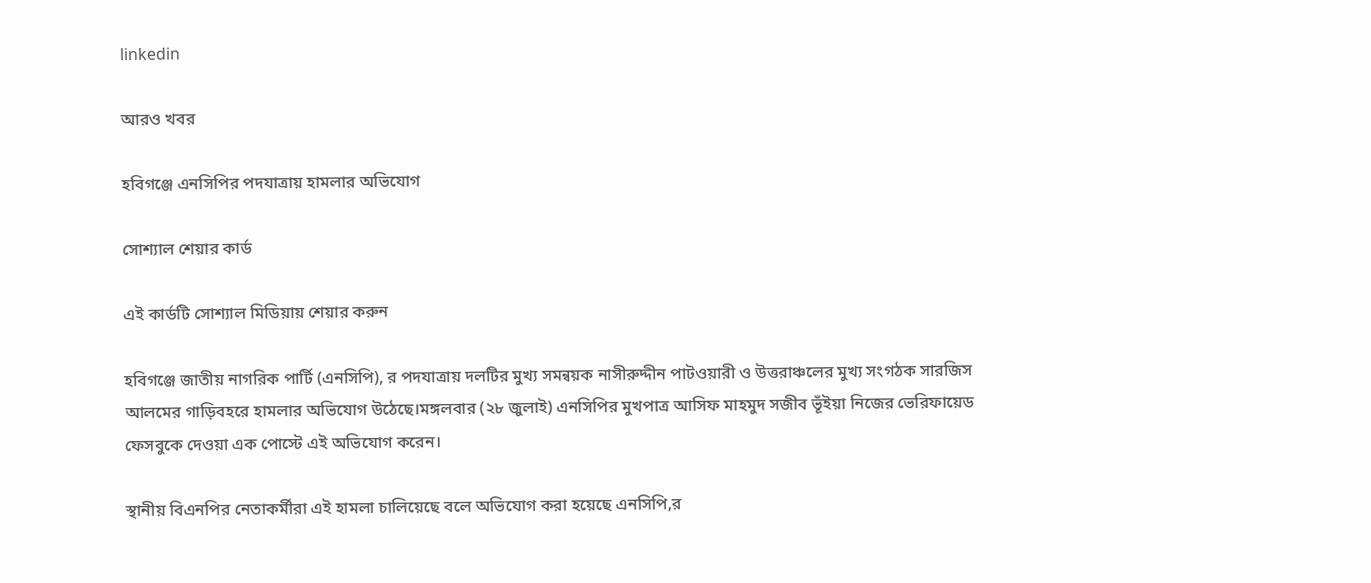linkedin

আরও খবর

হবিগঞ্জে এনসিপির পদযাত্রায় হামলার অভিযোগ

সোশ্যাল শেয়ার কার্ড

এই কার্ডটি সোশ্যাল মিডিয়ায় শেয়ার করুন

হবিগঞ্জে জাতীয় নাগরিক পার্টি (এনসিপি), র পদযাত্রায় দলটির মুখ্য সমন্বয়ক নাসীরুদ্দীন পাটওয়ারী ও উত্তরাঞ্চলের মুখ্য সংগঠক সারজিস আলমের গাড়িবহরে হামলার অভিযোগ উঠেছে।মঙ্গলবার (২৮ জুলাই) এনসিপির মুখপাত্র আসিফ মাহমুদ সজীব ভূঁইয়া নিজের ভেরিফায়েড ফেসবুকে দেওয়া এক পোস্টে এই অভিযোগ করেন।

স্থানীয় বিএনপির নেতাকর্মীরা এই হামলা চালিয়েছে বলে অভিযোগ করা হয়েছে এনসিপি,র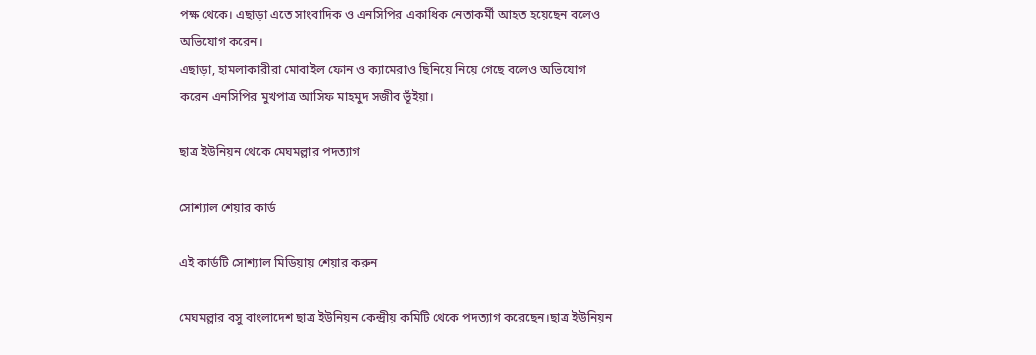পক্ষ থেকে। এছাড়া এতে সাংবাদিক ও এনসিপির একাধিক নেতাকর্মী আহত হয়েছেন বলেও অভিযোগ করেন।
এছাড়া, হামলাকারীরা মোবাইল ফোন ও ক্যামেরাও ছিনিয়ে নিয়ে গেছে বলেও অভিযোগ করেন এনসিপির মুখপাত্র আসিফ মাহমুদ সজীব ভূঁইয়া।

ছাত্র ইউনিয়ন থেকে মেঘমল্লার পদত্যাগ

সোশ্যাল শেয়ার কার্ড

এই কার্ডটি সোশ্যাল মিডিয়ায় শেয়ার করুন

মেঘমল্লার বসু বাংলাদেশ ছাত্র ইউনিয়ন কেন্দ্রীয় কমিটি থেকে পদত্যাগ করেছেন।ছাত্র ইউনিয়ন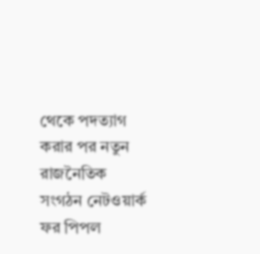থেকে পদত্যাগ করার পর নতুন রাজনৈতিক সংগঠন নেটওয়ার্ক ফর পিপল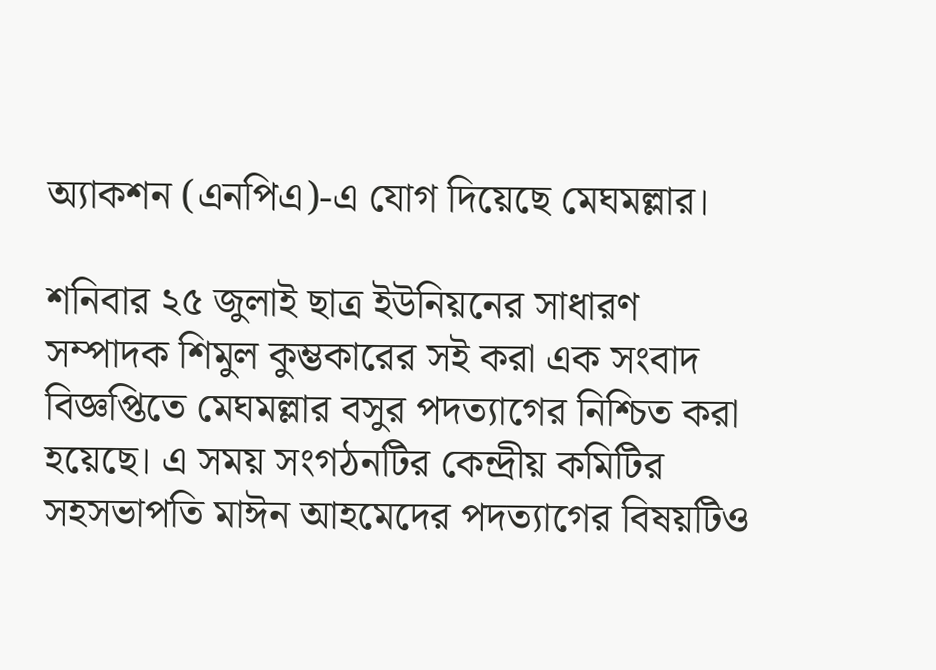অ্যাকশন (এনপিএ)-এ যোগ দিয়েছে মেঘমল্লার।

শনিবার ২৫ জুলাই ছাত্র ইউনিয়নের সাধারণ সম্পাদক শিমুল কুম্ভকারের সই করা এক সংবাদ বিজ্ঞপ্তিতে মেঘমল্লার বসুর পদত্যাগের নিশ্চিত করা হয়েছে। এ সময় সংগঠনটির কেন্দ্রীয় কমিটির সহসভাপতি মাঈন আহমেদের পদত্যাগের বিষয়টিও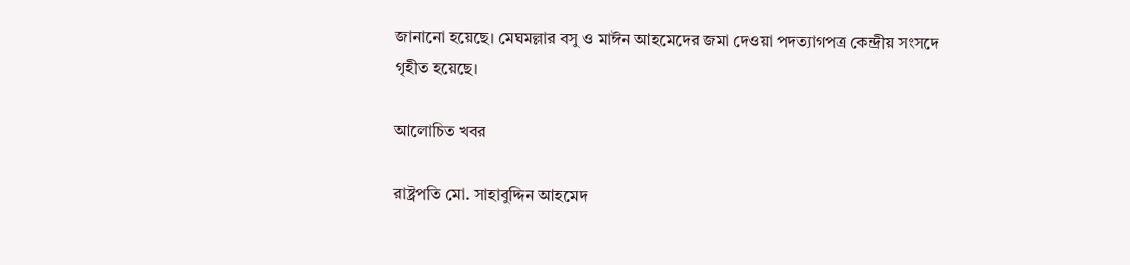জানানো হয়েছে। মেঘমল্লার বসু ও মাঈন আহমেদের জমা দেওয়া পদত্যাগপত্র কেন্দ্রীয় সংসদে গৃহীত হয়েছে।

আলোচিত খবর

রাষ্ট্রপতি মো. সাহাবুদ্দিন আহমেদ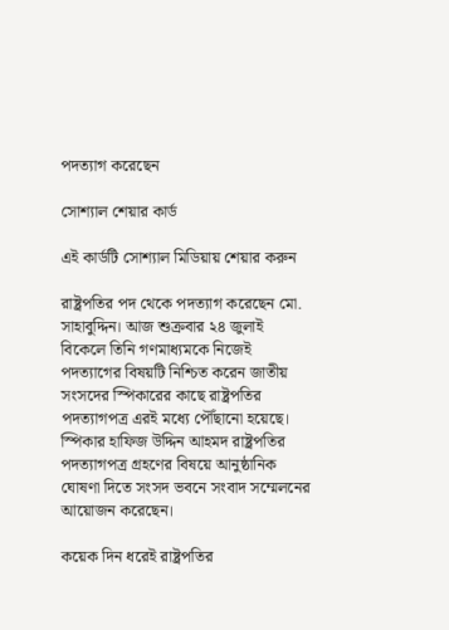পদত্যাগ করেছেন

সোশ্যাল শেয়ার কার্ড

এই কার্ডটি সোশ্যাল মিডিয়ায় শেয়ার করুন

রাষ্ট্রপতির পদ থেকে পদত্যাগ করেছেন মো. সাহাবুদ্দিন। আজ শুক্রবার ২৪ জুলাই বিকেলে তিনি গণমাধ্যমকে নিজেই পদত্যাগের বিষয়টি নিশ্চিত করেন জাতীয় সংসদের স্পিকারের কাছে রাষ্ট্রপতির পদত্যাগপত্র এরই মধ্যে পৌঁছানো হয়েছে।
স্পিকার হাফিজ উদ্দিন আহমদ রাষ্ট্রপতির পদত্যাগপত্র গ্রহণের বিষয়ে আনুষ্ঠানিক ঘোষণা দিতে সংসদ ভবনে সংবাদ সম্মেলনের আয়োজন করেছেন।

কয়েক দিন ধরেই রাষ্ট্রপতির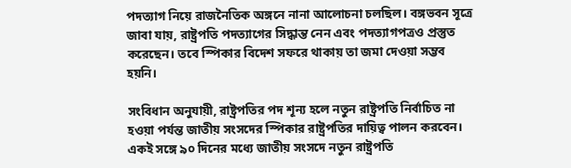পদত্যাগ নিয়ে রাজনৈতিক অঙ্গনে নানা আলোচনা চলছিল। বঙ্গভবন সূত্রে জাবা যায়, রাষ্ট্রপতি পদত্যাগের সিদ্ধান্ত নেন এবং পদত্যাগপত্রও প্রস্তুত করেছেন। তবে স্পিকার বিদেশ সফরে থাকায় তা জমা দেওয়া সম্ভব হয়নি।

সংবিধান অনুযায়ী, রাষ্ট্রপতির পদ শূন্য হলে নতুন রাষ্ট্রপতি নির্বাচিত না হওয়া পর্যন্ত জাতীয় সংসদের স্পিকার রাষ্ট্রপতির দায়িত্ব পালন করবেন। একই সঙ্গে ৯০ দিনের মধ্যে জাতীয় সংসদে নতুন রাষ্ট্রপতি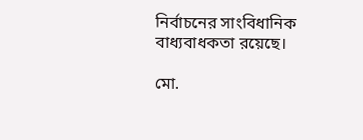নির্বাচনের সাংবিধানিক বাধ্যবাধকতা রয়েছে।

মো.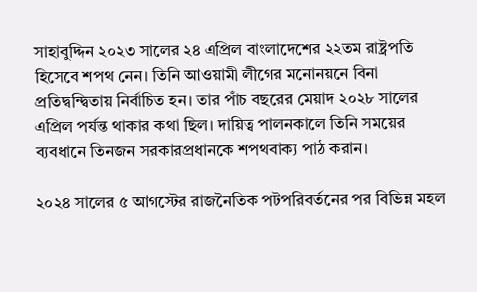সাহাবুদ্দিন ২০২৩ সালের ২৪ এপ্রিল বাংলাদেশের ২২তম রাষ্ট্রপতি হিসেবে শপথ নেন। তিনি আওয়ামী লীগের মনোনয়নে বিনা প্রতিদ্বন্দ্বিতায় নির্বাচিত হন। তার পাঁচ বছরের মেয়াদ ২০২৮ সালের এপ্রিল পর্যন্ত থাকার কথা ছিল। দায়িত্ব পালনকালে তিনি সময়ের ব্যবধানে তিনজন সরকারপ্রধানকে শপথবাক্য পাঠ করান।

২০২৪ সালের ৫ আগস্টের রাজনৈতিক পটপরিবর্তনের পর বিভিন্ন মহল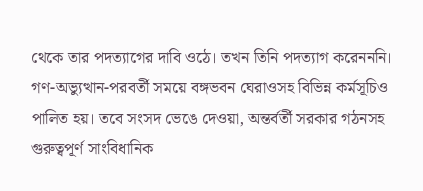থেকে তার পদত্যাগের দাবি ওঠে। তখন তিনি পদত্যাগ করেনননি। গণ-অভ্যুত্থান-পরবর্তী সময়ে বঙ্গভবন ঘেরাওসহ বিভিন্ন কর্মসূচিও পালিত হয়। তবে সংসদ ভেঙে দেওয়া, অন্তর্বর্তী সরকার গঠনসহ গুরুত্বপূর্ণ সাংবিধানিক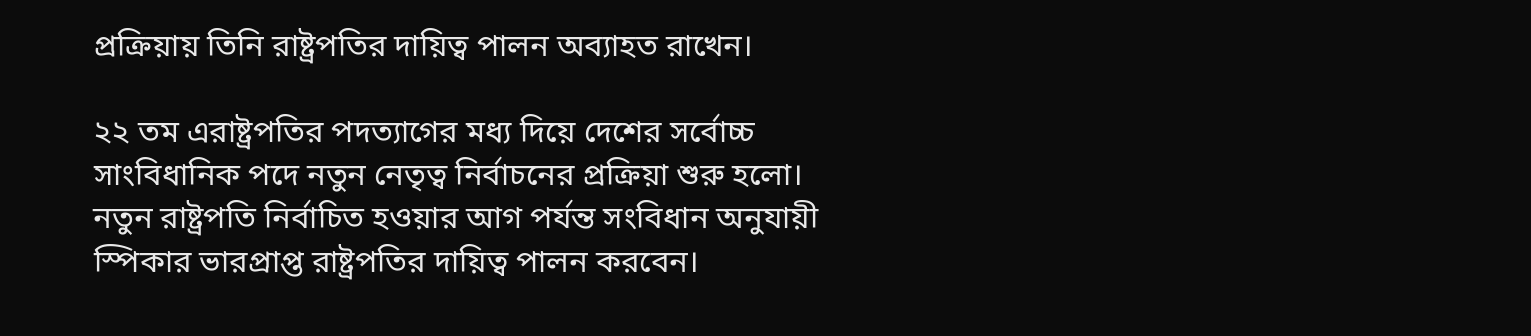প্রক্রিয়ায় তিনি রাষ্ট্রপতির দায়িত্ব পালন অব্যাহত রাখেন।

২২ তম এরাষ্ট্রপতির পদত্যাগের মধ্য দিয়ে দেশের সর্বোচ্চ সাংবিধানিক পদে নতুন নেতৃত্ব নির্বাচনের প্রক্রিয়া শুরু হলো। নতুন রাষ্ট্রপতি নির্বাচিত হওয়ার আগ পর্যন্ত সংবিধান অনুযায়ী স্পিকার ভারপ্রাপ্ত রাষ্ট্রপতির দায়িত্ব পালন করবেন।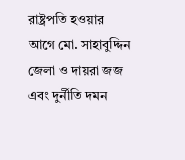রাষ্ট্রপতি হওয়ার আগে মো. সাহাবুদ্দিন জেলা ও দায়রা জজ এবং দুর্নীতি দমন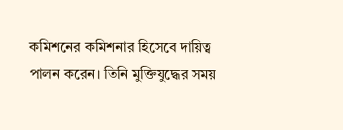কমিশনের কমিশনার হিসেবে দায়িত্ব পালন করেন। তিনি মুক্তিযুদ্ধের সময়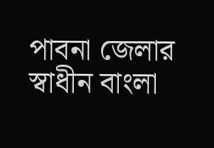পাবনা জেলার স্বাধীন বাংলা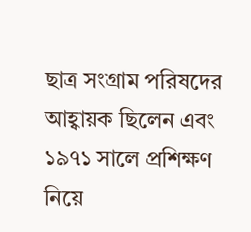ছাত্র সংগ্রাম পরিষদের আহ্বায়ক ছিলেন এবং ১৯৭১ সালে প্রশিক্ষণ নিয়ে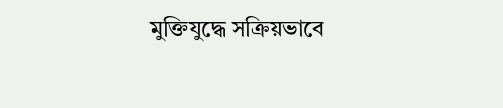মুক্তিযুদ্ধে সক্রিয়ভাবে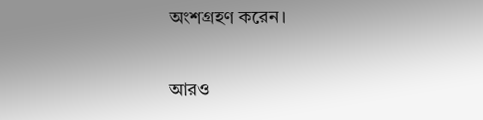অংশগ্রহণ করেন।

আরও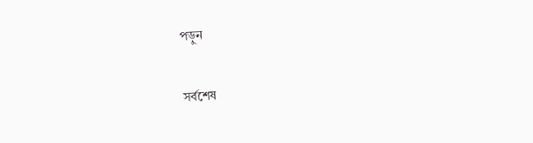পড়ুন

সর্বশেষ